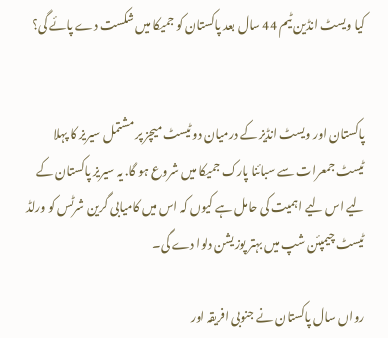کیا ویسٹ انڈین ٹیم 44 سال بعد پاکستان کو جمیکا میں شکست دے پائے گی؟


پاکستان اور ویسٹ انڈیز کے درمیان دو ٹیسٹ میچز پر مشتمل سیریز کا پہلا ٹیسٹ جمعرات سے سبائنا پارک جمیکا میں شروع ہو گا. یہ سیریز پاکستان کے لیے اس لیے اہمیت کی حامل ہے کیوں کہ اس میں کامیابی گرین شرٹس کو ورلڈ ٹیسٹ چیمپئن شپ میں بہتر پوزیشن دلوا دے گی۔

رواں سال پاکستان نے جنوبی افریقہ اور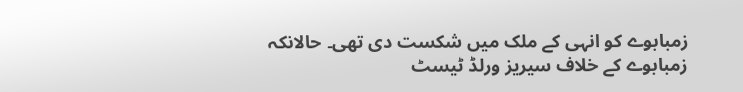زمبابوے کو انہی کے ملک میں شکست دی تھی۔ حالانکہ زمبابوے کے خلاف سیریز ورلڈ ٹیسٹ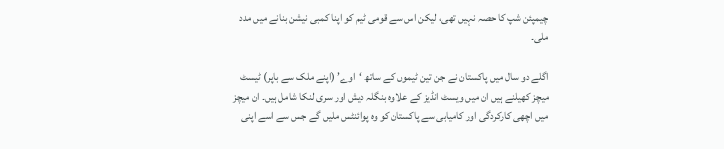چیمپئن شپ کا حصہ نہیں تھی، لیکن اس سے قومی ٹیم کو اپنا کمبی نیشن بنانے میں مدد ملی۔

اگلے دو سال میں پاکستان نے جن تین ٹیموں کے ساتھ ‘اوے’ (اپنے ملک سے باپر) ٹیسٹ میچز کھیلنے ہیں ان میں ویسٹ انڈیز کے علاوہ بنگلہ دیش اور سری لنکا شامل ہیں۔ ان میچز میں اچھی کارکردگی اور کامیابی سے پاکستان کو وہ پوائنٹس ملیں گے جس سے اسے اپنی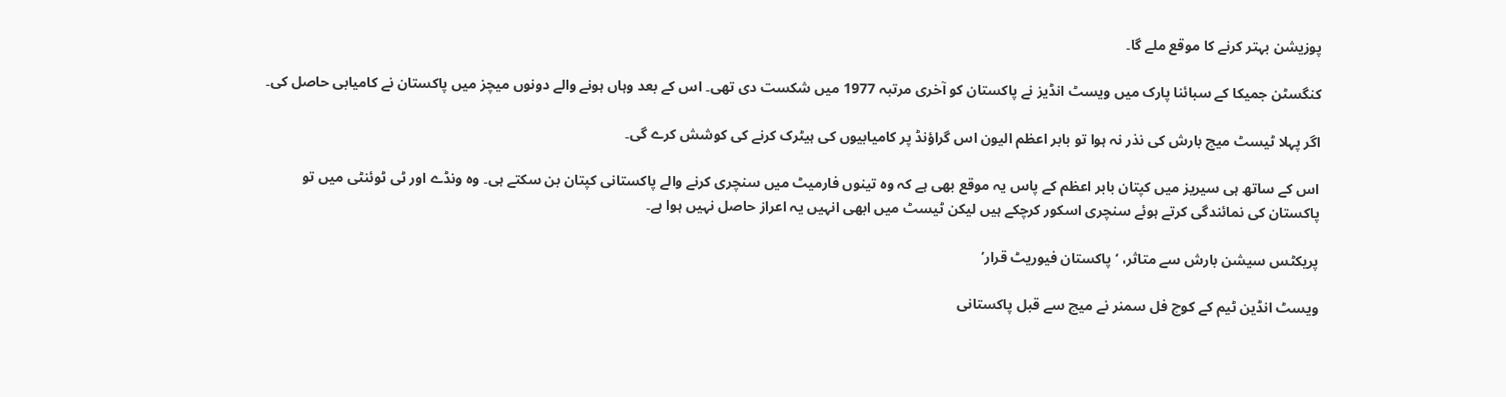پوزیشن بہتر کرنے کا موقع ملے گا۔

کنگسٹن جمیکا کے سبائنا پارک میں ویسٹ انڈیز نے پاکستان کو آخری مرتبہ 1977 میں شکست دی تھی۔ اس کے بعد وہاں ہونے والے دونوں میچز میں پاکستان نے کامیابی حاصل کی۔

اگر پہلا ٹیسٹ میچ بارش کی نذر نہ ہوا تو بابر اعظم الیون اس گراؤنڈ پر کامیابیوں کی ہیٹرک کرنے کی کوشش کرے گی۔

اس کے ساتھ ہی سیریز میں کپتان بابر اعظم کے پاس یہ موقع بھی ہے کہ وہ تینوں فارمیٹ میں سنچری کرنے والے پاکستانی کپتان بن سکتے ہی۔ وہ ونڈے اور ٹی ٹوئنٹی میں تو پاکستان کی نمائندگی کرتے ہوئے سنچری اسکور کرچکے ہیں لیکن ٹیسٹ میں ابھی انہیں یہ اعراز حاصل نہیں ہوا ہے۔

پریکٹس سیشن بارش سے متاثر، ‘پاکستان فیوریٹ قرار’

ویسٹ انڈین ٹیم کے کوچ فل سمنر نے میچ سے قبل پاکستانی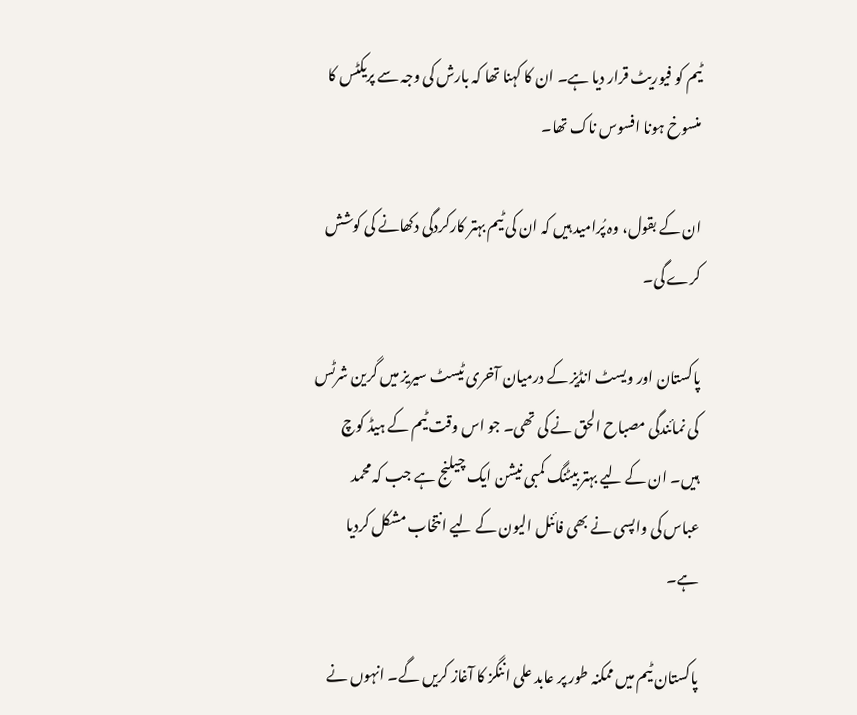ٹیم کو فیوریٹ قرار دیا ہے۔ ان کا کہنا تھا کہ بارش کی وجہ سے پریکٹس کا منسوخ ہونا افسوس ناک تھا۔

ان کے بقول، وہ پُرامید ہیں کہ ان کی ٹیم بہتر کارکردگی دکھانے کی کوشش کرے گی۔

پاکستان اور ویسٹ انڈیز کے درمیان آخری ٹیسٹ سیریز میں گرین شرٹس کی نمائندگی مصباح الحق نے کی تھی۔ جو اس وقت ٹیم کے ہیڈ کوچ ہیں۔ ان کے لیے بہتر بیٹنگ کمبی نیشن ایک چیلنج ہے جب کہ محمد عباس کی واپسی نے بھی فائنل الیون کے لیے انتخاب مشکل کردیا ہے۔

پاکستان ٹیم میں ممکنہ طور پر عابد علی اننگز کا آغاز کریں گے۔ انہوں نے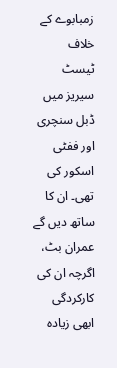زمبابوے کے خلاف ٹیسٹ سیریز میں ڈبل سنچری اور ففٹی اسکور کی تھی۔ ان کا ساتھ دیں گے عمران بٹ، اگرچہ ان کی کارکردگی ابھی زیادہ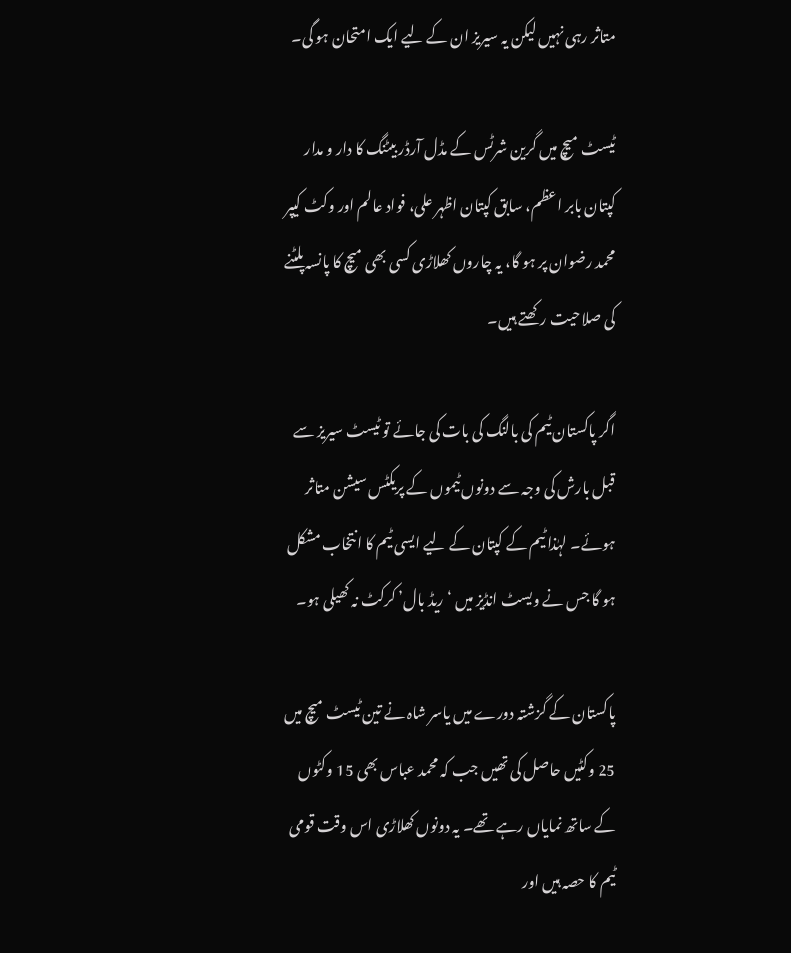متاثر رہی نہیں لیکن یہ سیریز ان کے لیے ایک امتحان ہو گی۔

ٹیسٹ میچ میں گرین شرٹس کے مڈل آرڈر بیٹنگ کا دار و مدار کپتان بابر اعظم، سابق کپتان اظہر علی، فواد عالم اور وکٹ کیپر محمد رضوان پر ہو گا، یہ چاروں کھلاڑی کسی بھی میچ کا پانسہ پلٹنے کی صلاحیت رکھتے ہیں۔

اگر پاکستان ٹیم کی بالنگ کی بات کی جائے تو ٹیسٹ سیریز سے قبل بارش کی وجہ سے دونوں ٹیموں کے پریکٹس سیشن متاثر ہوئے۔ لہٰذا ٹیم کے کپتان کے لیے ایسی ٹیم کا انتخاب مشکل ہو گا جس نے ویسٹ انڈیز میں ‘ریڈ بال’ کرکٹ نہ کھیلی ہو۔

پاکستان کے گزشتہ دورے میں یاسر شاہ نے تین ٹیسٹ میچ میں 25 وکٹیں حاصل کی تھیں جب کہ محمد عباس بھی 15 وکٹوں کے ساتھ نمایاں رہے تھے۔ یہ دونوں کھلاڑی اس وقت قومی ٹیم کا حصہ ہیں اور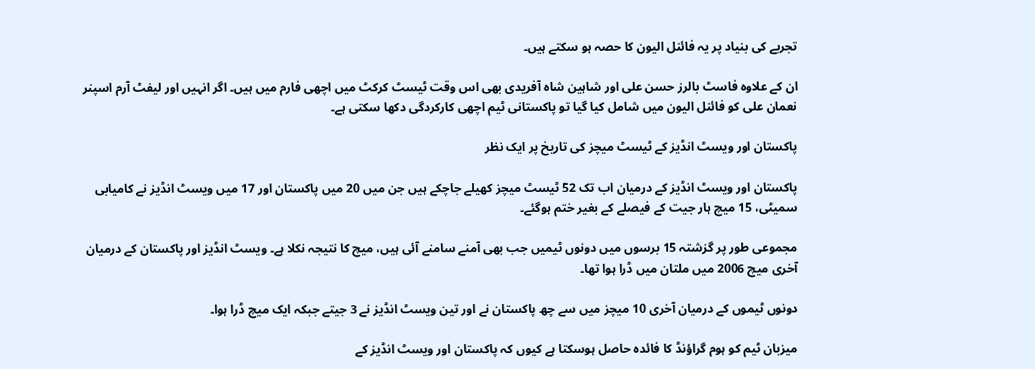تجربے کی بنیاد پر یہ فائنل الیون کا حصہ ہو سکتے ہیں۔

ان کے علاوہ فاسٹ بالرز حسن علی اور شاہین شاہ آفریدی بھی اس وقت ٹیسٹ کرکٹ میں اچھی فارم میں ہیں۔ اگر انہیں اور لیفٹ آرم اسپنر نعمان علی کو فائنل الیون میں شامل کیا گیا تو پاکستانی ٹیم اچھی کارکردگی دکھا سکتی ہے۔

پاکستان اور ویسٹ انڈیز کے ٹیسٹ میچز کی تاریخ پر ایک نظر

پاکستان اور ویسٹ انڈیز کے درمیان اب تک 52 ٹیسٹ میچز کھیلے جاچکے ہیں جن میں 20 میں پاکستان اور 17 میں ویسٹ انڈیز نے کامیابی سمیٹی، 15 میچ ہار جیت کے فیصلے کے بغیر ختم ہوگئے۔

مجموعی طور پر گزشتہ 15 برسوں میں دونوں ٹیمیں جب بھی آمنے سامنے آئی ہیں، میچ کا نتیجہ نکلا ہے۔ ویسٹ انڈیز اور پاکستان کے درمیان آخری میچ 2006 میں ملتان میں ڈرا ہوا تھا۔

دونوں ٹیموں کے درمیان آخری 10 میچز میں سے چھ پاکستان نے اور تین ویسٹ انڈیز نے 3 جیتے جبکہ ایک میچ ڈرا ہوا۔

میزبان ٹیم کو ہوم گراؤنڈ کا فائدہ حاصل ہوسکتا ہے کیوں کہ پاکستان اور ویسٹ انڈیز کے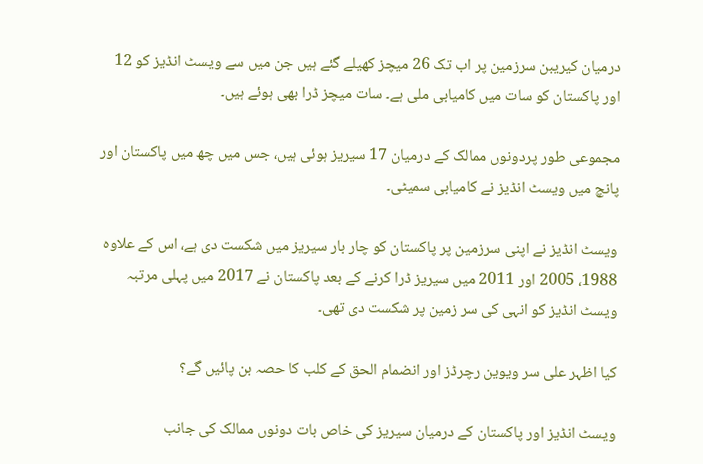درمیان کیریبن سرزمین پر اب تک 26 میچز کھیلے گئے ہیں جن میں سے ویسٹ انڈیز کو 12 اور پاکستان کو سات میں کامیابی ملی ہے۔ سات میچز ڈرا بھی ہوئے ہیں۔

مجموعی طور پردونوں ممالک کے درمیان 17 سیریز ہوئی ہیں، جس میں چھ میں پاکستان اور پانچ میں ویسٹ انڈیز نے کامیابی سمیٹی۔

ویسٹ انڈیز نے اپنی سرزمین پر پاکستان کو چار بار سیریز میں شکست دی ہے، اس کے علاوہ 1988، 2005 اور 2011 میں سیریز ڈرا کرنے کے بعد پاکستان نے 2017 میں پہلی مرتبہ ویسٹ انڈیز کو انہی کی سر زمین پر شکست دی تھی۔

کیا اظہر علی سر ویوین رچرڈز اور انضمام الحق کے کلب کا حصہ بن پائیں گے؟

ویسٹ انڈیز اور پاکستان کے درمیان سیریز کی خاص بات دونوں ممالک کی جانب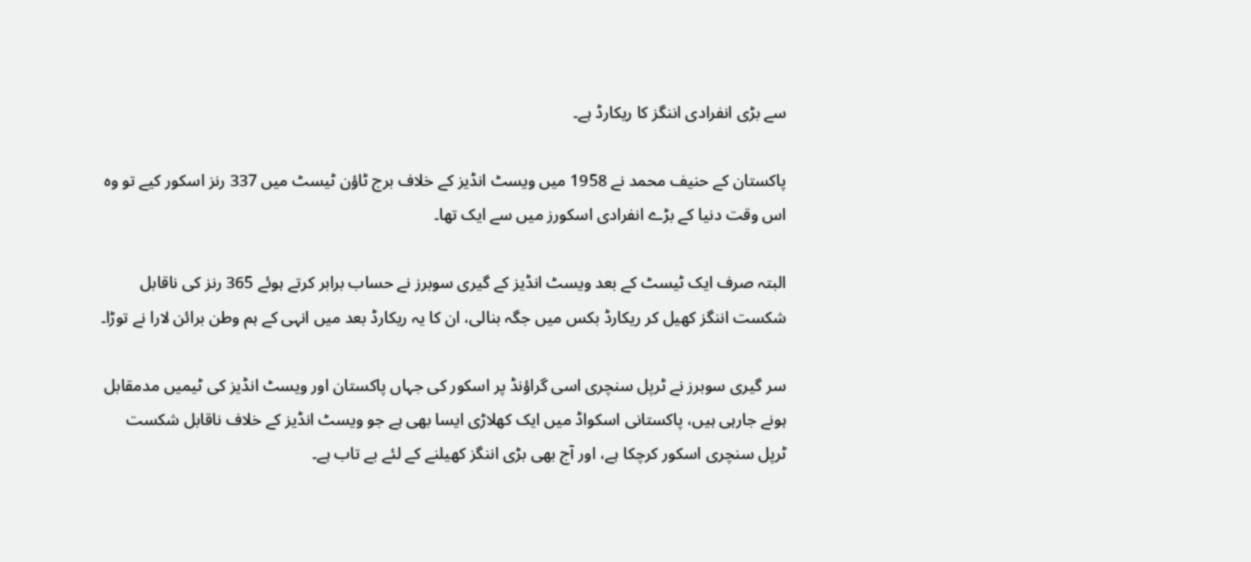سے بڑی انفرادی اننگز کا ریکارڈ ہے۔

پاکستان کے حنیف محمد نے 1958 میں ویسٹ انڈیز کے خلاف برج ٹاؤن ٹیسٹ میں 337 رنز اسکور کیے تو وہ اس وقت دنیا کے بڑے انفرادی اسکورز میں سے ایک تھا۔

البتہ صرف ایک ٹیسٹ کے بعد ویسٹ انڈیز کے گیری سوبرز نے حساب برابر کرتے ہوئے 365 رنز کی ناقابل شکست اننگز کھیل کر ریکارڈ بکس میں جگہ بنالی، ان کا یہ ریکارڈ بعد میں انہی کے ہم وطن برائن لارا نے توڑا۔

سر گیری سوبرز نے ٹرپل سنچری اسی گراؤنڈ پر اسکور کی جہاں پاکستان اور ویسٹ انڈیز کی ٹیمیں مدمقابل ہونے جارہی ہیں، پاکستانی اسکواڈ میں ایک کھلاڑی ایسا بھی ہے جو ویسٹ انڈیز کے خلاف ناقابل شکست ٹرپل سنچری اسکور کرچکا ہے، اور آج بھی بڑی اننگز کھیلنے کے لئے بے تاب ہے۔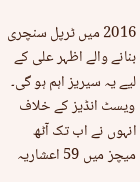2016 میں ٹرپل سنچری بنانے والے اظہر علی کے لیے یہ سیریز اہم ہو گی۔ ویسٹ انڈیز کے خلاف انہوں نے اب تک آٹھ میچز میں 59 اعشاریہ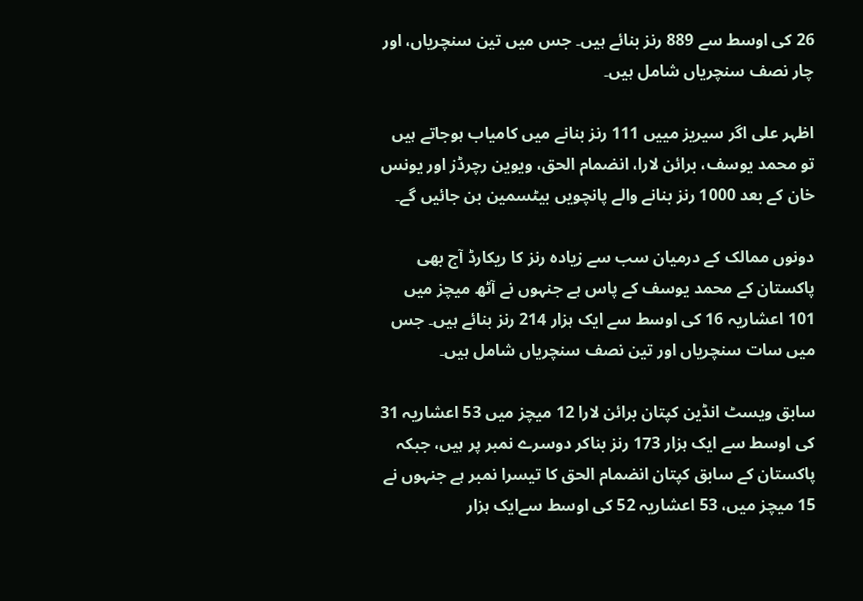26 کی اوسط سے 889 رنز بنائے ہیں۔ جس میں تین سنچریاں، اور چار نصف سنچریاں شامل ہیں۔

اظہر علی اگر سیریز مییں 111 رنز بنانے میں کامیاب ہوجاتے ہیں تو محمد یوسف، برائن لارا، انضمام الحق، ویوین رچرڈز اور یونس خان کے بعد 1000 رنز بنانے والے پانچویں بیٹسمین بن جائیں گے۔

دونوں ممالک کے درمیان سب سے زیادہ رنز کا ریکارڈ آج بھی پاکستان کے محمد یوسف کے پاس ہے جنہوں نے آٹھ میچز میں 101 اعشاریہ 16 کی اوسط سے ایک ہزار 214 رنز بنائے ہیں۔ جس میں سات سنچریاں اور تین نصف سنچریاں شامل ہیں۔

سابق ویسٹ انڈین کپتان برائن لارا 12 میچز میں 53 اعشاریہ 31 کی اوسط سے ایک ہزار 173 رنز بناکر دوسرے نمبر پر ہیں، جبکہ پاکستان کے سابق کپتان انضمام الحق کا تیسرا نمبر ہے جنہوں نے 15 میچز میں، 53 اعشاریہ 52 کی اوسط سےایک ہزار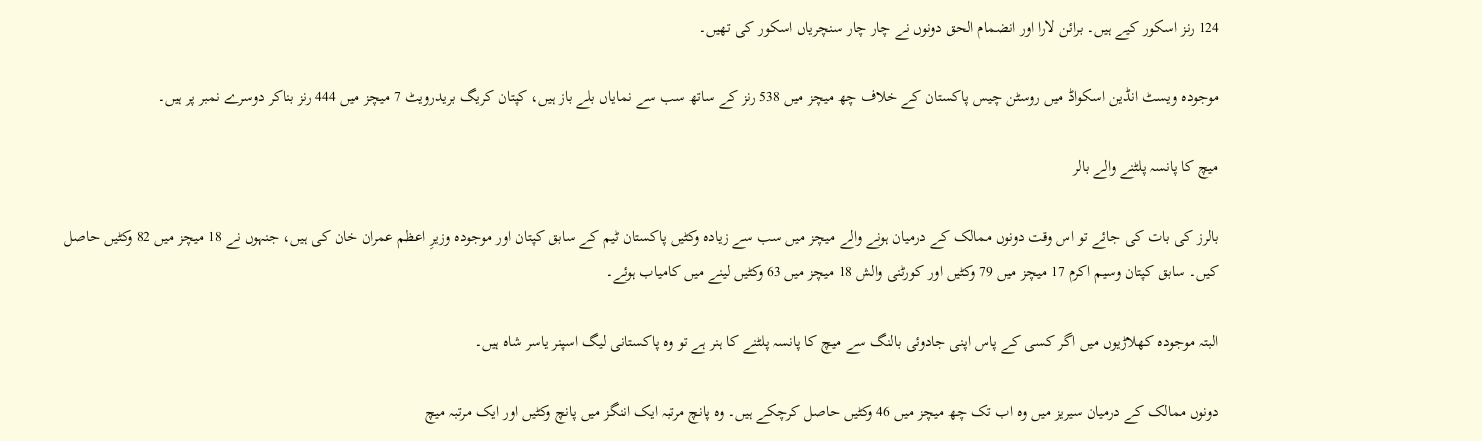124 رنز اسکور کیے ہیں۔ برائن لارا اور انضمام الحق دونوں نے چار چار سنچریاں اسکور کی تھیں۔

موجودہ ویسٹ انڈین اسکواڈ میں روسٹن چیس پاکستان کے خلاف چھ میچز میں 538 رنز کے ساتھ سب سے نمایاں بلے باز ہیں، کپتان کریگ بریدرویٹ 7 میچز میں 444 رنز بناکر دوسرے نمبر پر ہیں۔

میچ کا پانسہ پلٹنے والے بالر

بالرز کی بات کی جائے تو اس وقت دونوں ممالک کے درمیان ہونے والے میچز میں سب سے زیادہ وکٹیں پاکستان ٹیم کے سابق کپتان اور موجودہ وزیرِ اعظم عمران خان کی ہیں، جنہوں نے 18 میچز میں 82 وکٹیں حاصل کیں۔ سابق کپتان وسیم اکرم 17 میچز میں 79 وکٹیں اور کورٹنی والش 18 میچز میں 63 وکٹیں لینے میں کامیاب ہوئے۔

البتہ موجودہ کھلاڑیوں میں اگر کسی کے پاس اپنی جادوئی بالنگ سے میچ کا پانسہ پلٹنے کا ہنر ہے تو وہ پاکستانی لیگ اسپنر یاسر شاہ ہیں۔

دونوں ممالک کے درمیان سیریز میں وہ اب تک چھ میچز میں 46 وکٹیں حاصل کرچکے ہیں۔ وہ پانچ مرتبہ ایک اننگز میں پانچ وکٹیں اور ایک مرتبہ میچ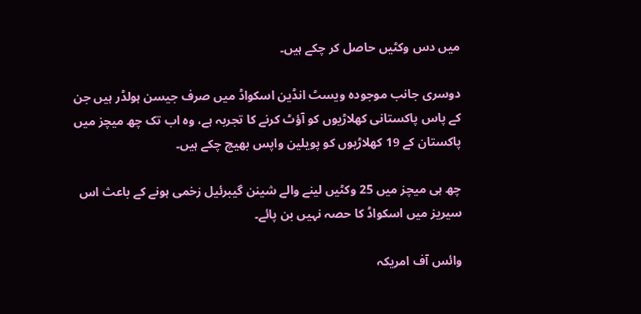میں دس وکٹیں حاصل کر چکے ہیں۔

دوسری جانب موجودہ ویسٹ انڈین اسکواڈ میں صرف جیسن ہولڈر ہیں جن کے پاس پاکستانی کھلاڑیوں کو آؤٹ کرنے کا تجربہ ہے، وہ اب تک چھ میچز میں پاکستان کے 19 کھلاڑیوں کو پویلین واپس بھیچ چکے ہیں۔

چھ ہی میچز میں 25 وکٹیں لینے والے شینن گیبرئیل زخمی ہونے کے باعث اس سیریز میں اسکواڈ کا حصہ نہیں بن پائے۔

وائس آف امریکہ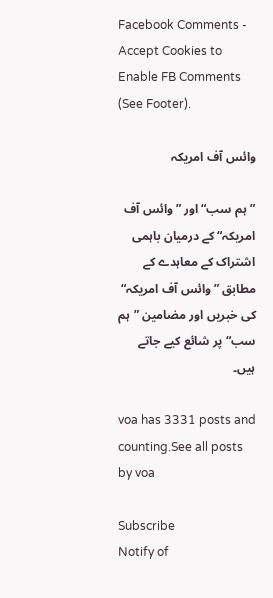Facebook Comments - Accept Cookies to Enable FB Comments (See Footer).

وائس آف امریکہ

”ہم سب“ اور ”وائس آف امریکہ“ کے درمیان باہمی اشتراک کے معاہدے کے مطابق ”وائس آف امریکہ“ کی خبریں اور مضامین ”ہم سب“ پر شائع کیے جاتے ہیں۔

voa has 3331 posts and counting.See all posts by voa

Subscribe
Notify of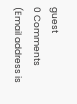guest
0 Comments (Email address is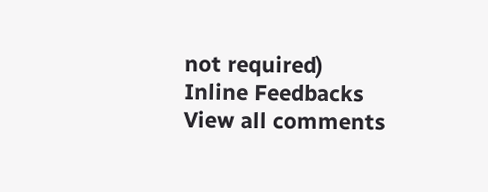not required)
Inline Feedbacks
View all comments